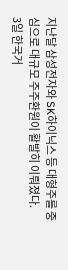지난달 삼성전자와 SK하이닉스 등 대형주를 중심으로 대규모 주주환원이 활발히 이뤄졌다.
3일 한국거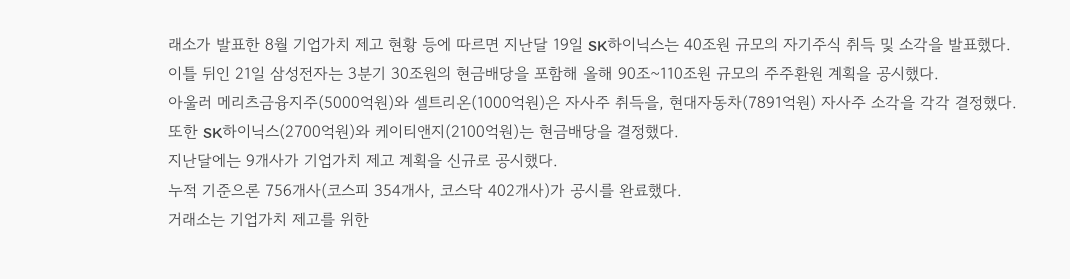래소가 발표한 8월 기업가치 제고 현황 등에 따르면 지난달 19일 SK하이닉스는 40조원 규모의 자기주식 취득 및 소각을 발표했다.
이틀 뒤인 21일 삼성전자는 3분기 30조원의 현금배당을 포함해 올해 90조~110조원 규모의 주주환원 계획을 공시했다.
아울러 메리츠금융지주(5000억원)와 셀트리온(1000억원)은 자사주 취득을, 현대자동차(7891억원) 자사주 소각을 각각 결정했다.
또한 SK하이닉스(2700억원)와 케이티앤지(2100억원)는 현금배당을 결정했다.
지난달에는 9개사가 기업가치 제고 계획을 신규로 공시했다.
누적 기준으론 756개사(코스피 354개사, 코스닥 402개사)가 공시를 완료했다.
거래소는 기업가치 제고를 위한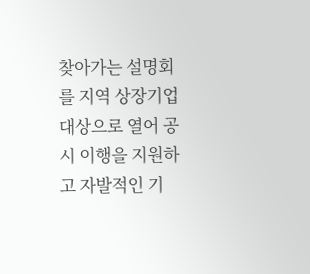찾아가는 설명회를 지역 상장기업 대상으로 열어 공시 이행을 지원하고 자발적인 기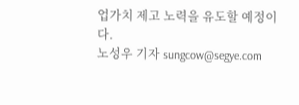업가치 제고 노력을 유도할 예정이다.
노성우 기자 sungcow@segye.com